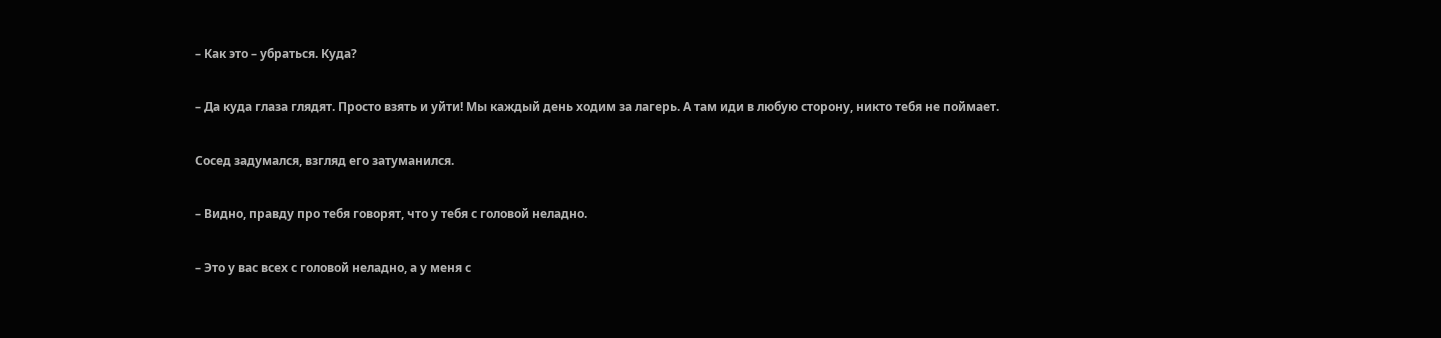– Как это – убраться. Куда?

– Да куда глаза глядят. Просто взять и уйти! Мы каждый день ходим за лагерь. А там иди в любую сторону, никто тебя не поймает.

Сосед задумался, взгляд его затуманился.

– Видно, правду про тебя говорят, что у тебя с головой неладно.

– Это у вас всех с головой неладно, а у меня с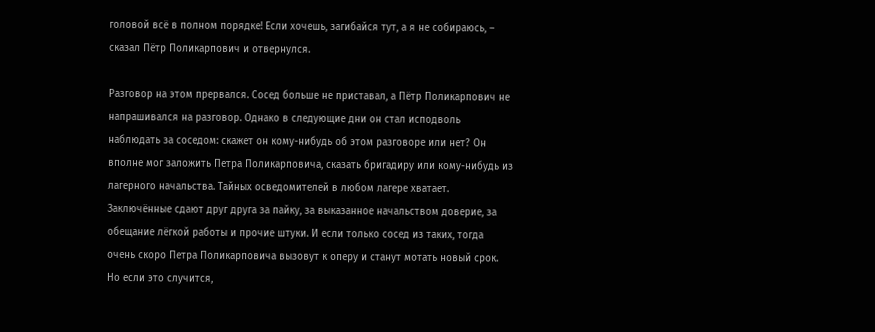головой всё в полном порядке! Если хочешь, загибайся тут, а я не собираюсь, – сказал Пётр Поликарпович и отвернулся.

Разговор на этом прервался. Сосед больше не приставал, а Пётр Поликарпович не напрашивался на разговор. Однако в следующие дни он стал исподволь наблюдать за соседом: скажет он кому-нибудь об этом разговоре или нет? Он вполне мог заложить Петра Поликарповича, сказать бригадиру или кому-нибудь из лагерного начальства. Тайных осведомителей в любом лагере хватает. Заключённые сдают друг друга за пайку, за выказанное начальством доверие, за обещание лёгкой работы и прочие штуки. И если только сосед из таких, тогда очень скоро Петра Поликарповича вызовут к оперу и станут мотать новый срок. Но если это случится,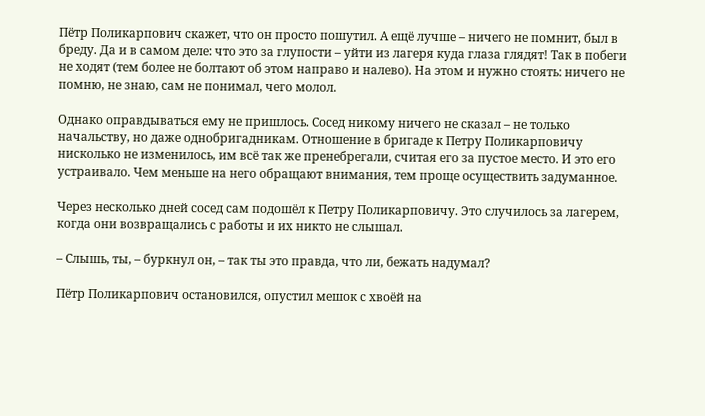Пётр Поликарпович скажет, что он просто пошутил. А ещё лучше – ничего не помнит, был в бреду. Да и в самом деле: что это за глупости – уйти из лагеря куда глаза глядят! Так в побеги не ходят (тем более не болтают об этом направо и налево). На этом и нужно стоять: ничего не помню, не знаю, сам не понимал, чего молол.

Однако оправдываться ему не пришлось. Сосед никому ничего не сказал – не только начальству, но даже однобригадникам. Отношение в бригаде к Петру Поликарповичу нисколько не изменилось, им всё так же пренебрегали, считая его за пустое место. И это его устраивало. Чем меньше на него обращают внимания, тем проще осуществить задуманное.

Через несколько дней сосед сам подошёл к Петру Поликарповичу. Это случилось за лагерем, когда они возвращались с работы и их никто не слышал.

– Слышь, ты, – буркнул он, – так ты это правда, что ли, бежать надумал?

Пётр Поликарпович остановился, опустил мешок с хвоёй на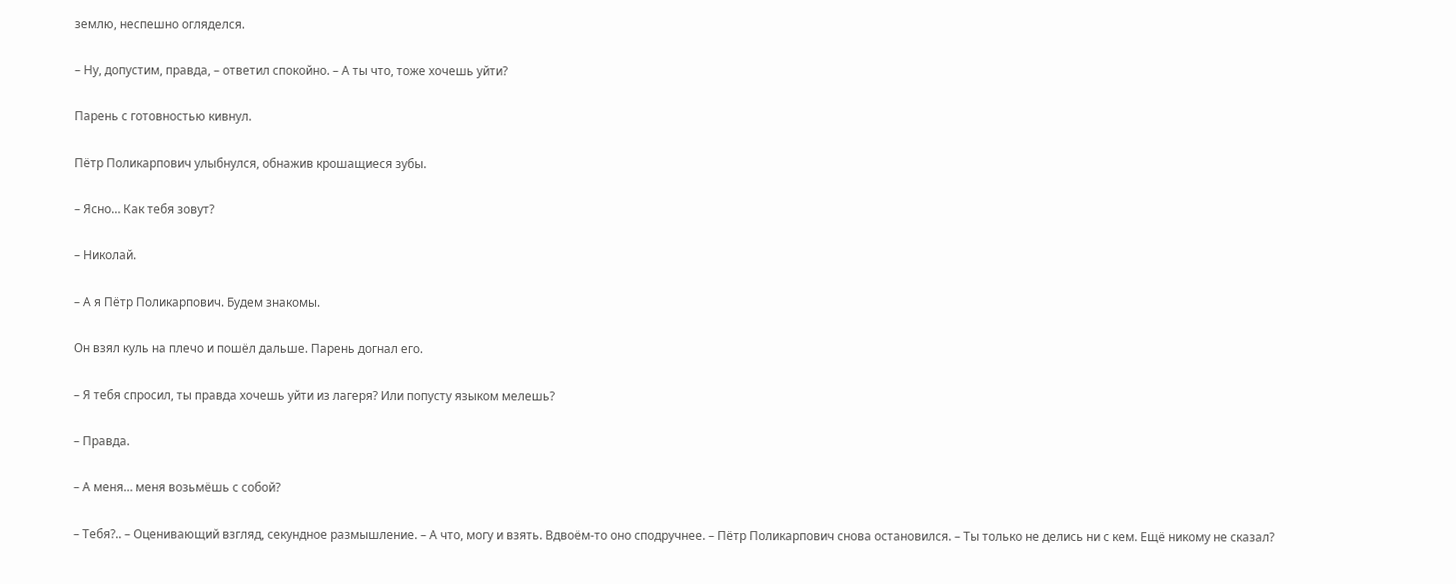землю, неспешно огляделся.

– Ну, допустим, правда, – ответил спокойно. – А ты что, тоже хочешь уйти?

Парень с готовностью кивнул.

Пётр Поликарпович улыбнулся, обнажив крошащиеся зубы.

– Ясно… Как тебя зовут?

– Николай.

– А я Пётр Поликарпович. Будем знакомы.

Он взял куль на плечо и пошёл дальше. Парень догнал его.

– Я тебя спросил, ты правда хочешь уйти из лагеря? Или попусту языком мелешь?

– Правда.

– А меня… меня возьмёшь с собой?

– Тебя?.. – Оценивающий взгляд, секундное размышление. – А что, могу и взять. Вдвоём-то оно сподручнее. – Пётр Поликарпович снова остановился. – Ты только не делись ни с кем. Ещё никому не сказал?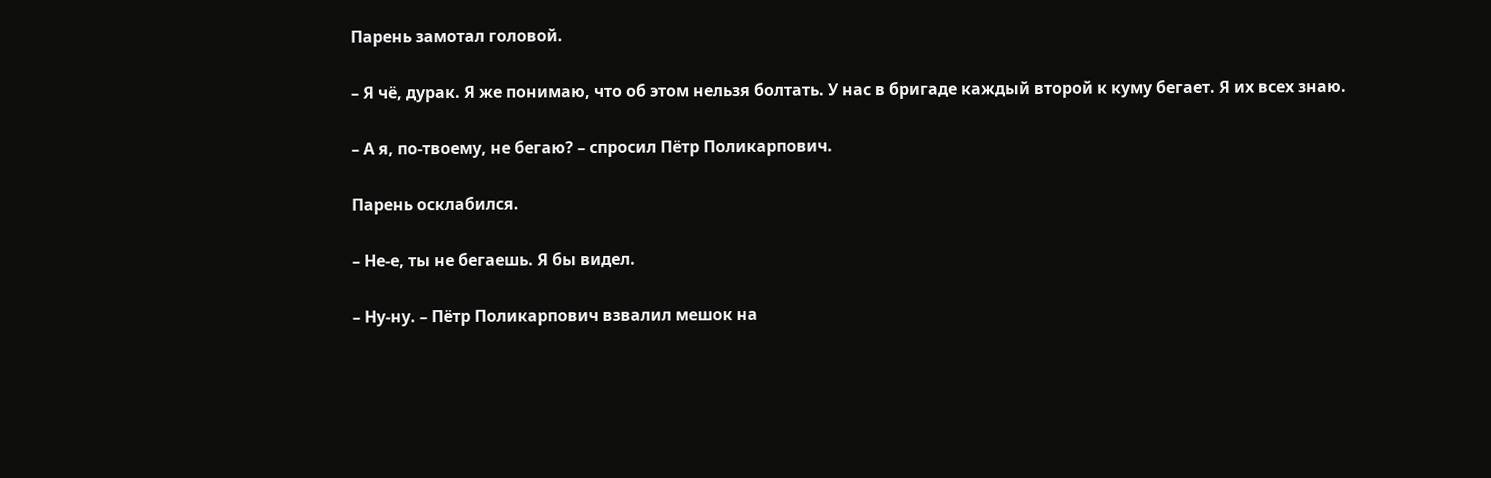Парень замотал головой.

– Я чё, дурак. Я же понимаю, что об этом нельзя болтать. У нас в бригаде каждый второй к куму бегает. Я их всех знаю.

– А я, по-твоему, не бегаю? – спросил Пётр Поликарпович.

Парень осклабился.

– Не-е, ты не бегаешь. Я бы видел.

– Ну-ну. – Пётр Поликарпович взвалил мешок на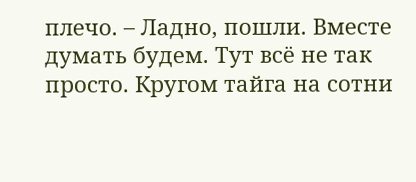плечо. – Ладно, пошли. Вместе думать будем. Тут всё не так просто. Кругом тайга на сотни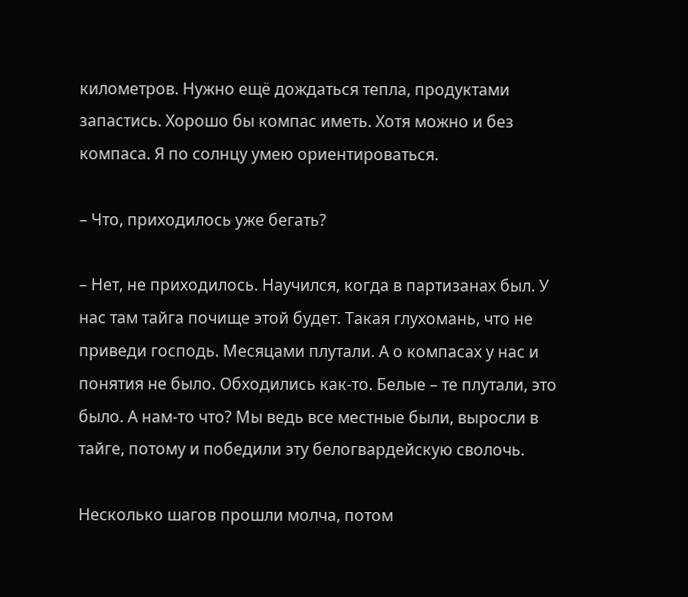километров. Нужно ещё дождаться тепла, продуктами запастись. Хорошо бы компас иметь. Хотя можно и без компаса. Я по солнцу умею ориентироваться.

– Что, приходилось уже бегать?

– Нет, не приходилось. Научился, когда в партизанах был. У нас там тайга почище этой будет. Такая глухомань, что не приведи господь. Месяцами плутали. А о компасах у нас и понятия не было. Обходились как-то. Белые – те плутали, это было. А нам-то что? Мы ведь все местные были, выросли в тайге, потому и победили эту белогвардейскую сволочь.

Несколько шагов прошли молча, потом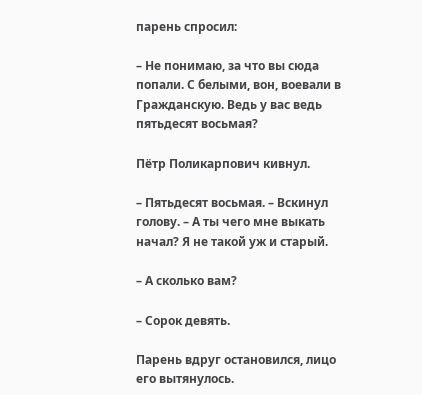парень спросил:

– Не понимаю, за что вы сюда попали. С белыми, вон, воевали в Гражданскую. Ведь у вас ведь пятьдесят восьмая?

Пётр Поликарпович кивнул.

– Пятьдесят восьмая. – Вскинул голову. – А ты чего мне выкать начал? Я не такой уж и старый.

– А сколько вам?

– Сорок девять.

Парень вдруг остановился, лицо его вытянулось.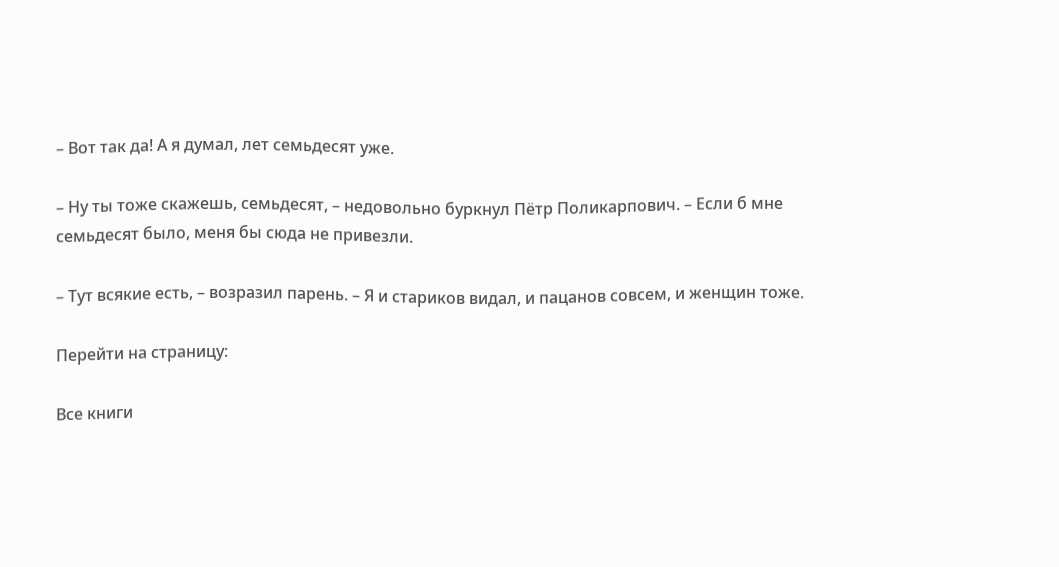– Вот так да! А я думал, лет семьдесят уже.

– Ну ты тоже скажешь, семьдесят, – недовольно буркнул Пётр Поликарпович. – Если б мне семьдесят было, меня бы сюда не привезли.

– Тут всякие есть, – возразил парень. – Я и стариков видал, и пацанов совсем, и женщин тоже.

Перейти на страницу:

Все книги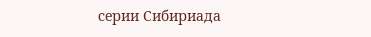серии Сибириада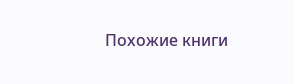Похожие книги